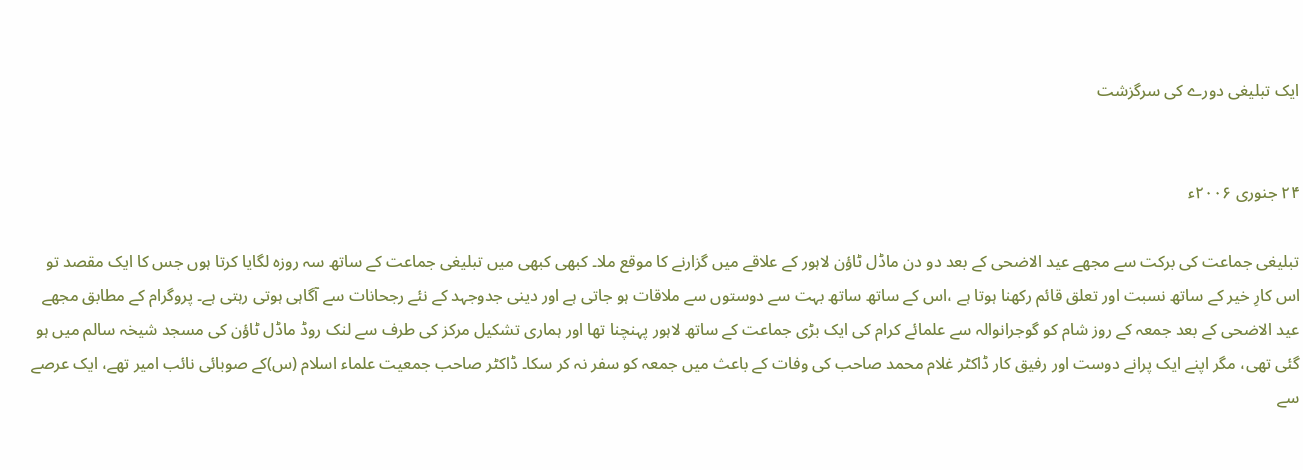ایک تبلیغی دورے کی سرگزشت


۲۴ جنوری ۲۰۰۶ء

تبلیغی جماعت کی برکت سے مجھے عید الاضحی کے بعد دو دن ماڈل ٹاؤن لاہور کے علاقے میں گزارنے کا موقع ملا۔ کبھی کبھی میں تبلیغی جماعت کے ساتھ سہ روزہ لگایا کرتا ہوں جس کا ایک مقصد تو اس کارِ خیر کے ساتھ نسبت اور تعلق قائم رکھنا ہوتا ہے ،اس کے ساتھ ساتھ بہت سے دوستوں سے ملاقات ہو جاتی ہے اور دینی جدوجہد کے نئے رجحانات سے آگاہی ہوتی رہتی ہے۔ پروگرام کے مطابق مجھے عید الاضحی کے بعد جمعہ کے روز شام کو گوجرانوالہ سے علمائے کرام کی ایک بڑی جماعت کے ساتھ لاہور پہنچنا تھا اور ہماری تشکیل مرکز کی طرف سے لنک روڈ ماڈل ٹاؤن کی مسجد شیخہ سالم میں ہو گئی تھی، مگر اپنے ایک پرانے دوست اور رفیق کار ڈاکٹر غلام محمد صاحب کی وفات کے باعث میں جمعہ کو سفر نہ کر سکا۔ ڈاکٹر صاحب جمعیت علماء اسلام (س)کے صوبائی نائب امیر تھے، ایک عرصے سے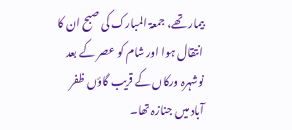بیمار تھے، جمعۃ المبارک کی صبح ان کا انتقال ہوا اور شام کو عصر کے بعد نوشہرہ ورکاں کے قریب گاؤں ظفر آباد میں جنازہ تھا۔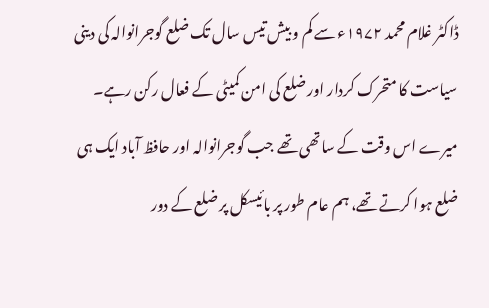ڈاکٹر غلام محمد ۱۹۷۲ء سے کم و بیش تیس سال تک ضلع گوجرانوالہ کی دینی سیاست کا متحرک کردار اور ضلع کی امن کمیٹی کے فعال رکن رہے۔ میرے اس وقت کے ساتھی تھے جب گوجرانوالہ اور حافظ آباد ایک ہی ضلع ہوا کرتے تھے، ہم عام طور پر بائیسکل پر ضلع کے دور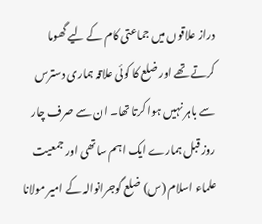دراز علاقوں میں جماعتی کام کے لیے گھوما کرتے تھے اور ضلع کا کوئی علاقہ ہماری دسترس سے باہر نہیں ہوا کرتا تھا۔ ان سے صرف چار روز قبل ہمارے ایک اہم ساتھی اور جمعیت علماء اسلام (س) ضلع گوجرانوالہ کے امیر مولانا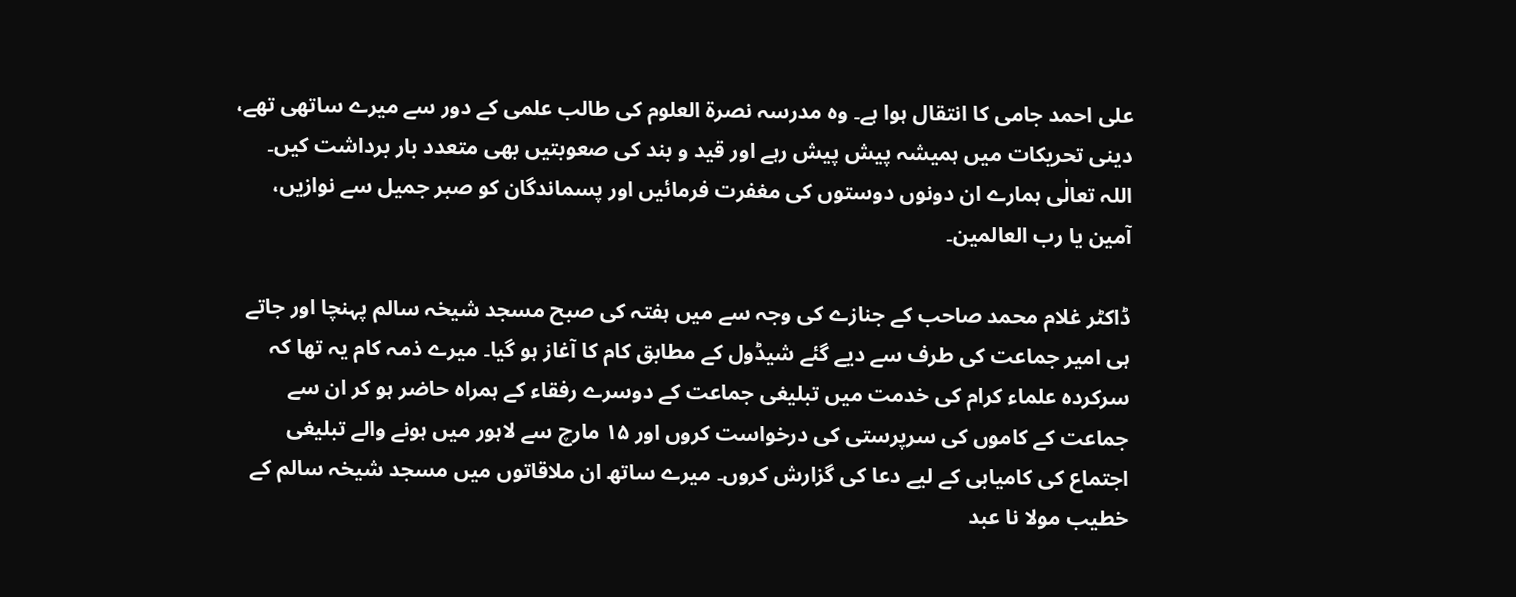علی احمد جامی کا انتقال ہوا ہے۔ وہ مدرسہ نصرۃ العلوم کی طالب علمی کے دور سے میرے ساتھی تھے، دینی تحریکات میں ہمیشہ پیش پیش رہے اور قید و بند کی صعوبتیں بھی متعدد بار برداشت کیں۔ اللہ تعالٰی ہمارے ان دونوں دوستوں کی مغفرت فرمائیں اور پسماندگان کو صبر جمیل سے نوازیں، آمین یا رب العالمین۔

ڈاکٹر غلام محمد صاحب کے جنازے کی وجہ سے میں ہفتہ کی صبح مسجد شیخہ سالم پہنچا اور جاتے ہی امیر جماعت کی طرف سے دیے گئے شیڈول کے مطابق کام کا آغاز ہو گیا۔ میرے ذمہ کام یہ تھا کہ سرکردہ علماء کرام کی خدمت میں تبلیغی جماعت کے دوسرے رفقاء کے ہمراہ حاضر ہو کر ان سے جماعت کے کاموں کی سرپرستی کی درخواست کروں اور ۱۵ مارچ سے لاہور میں ہونے والے تبلیغی اجتماع کی کامیابی کے لیے دعا کی گزارش کروں۔ میرے ساتھ ان ملاقاتوں میں مسجد شیخہ سالم کے خطیب مولا نا عبد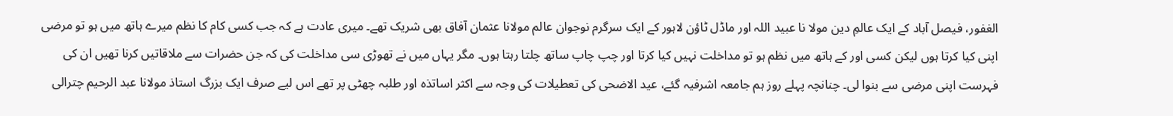الغفور، فیصل آباد کے ایک عالمِ دین مولا نا عبید اللہ اور ماڈل ٹاؤن لاہور کے ایک سرگرم نوجوان عالم مولانا عثمان آفاق بھی شریک تھے۔ میری عادت ہے کہ جب کسی کام کا نظم میرے ہاتھ میں ہو تو مرضی اپنی کیا کرتا ہوں لیکن کسی اور کے ہاتھ میں نظم ہو تو مداخلت نہیں کیا کرتا اور چپ چاپ ساتھ چلتا رہتا ہوں۔ مگر یہاں میں نے تھوڑی سی مداخلت کی کہ جن حضرات سے ملاقاتیں کرنا تھیں ان کی فہرست اپنی مرضی سے بنوا لی۔ چنانچہ پہلے روز ہم جامعہ اشرفیہ گئے، عید الاضحی کی تعطیلات کی وجہ سے اکثر اساتذہ اور طلبہ چھٹی پر تھے اس لیے صرف ایک بزرگ استاذ مولانا عبد الرحیم چترالی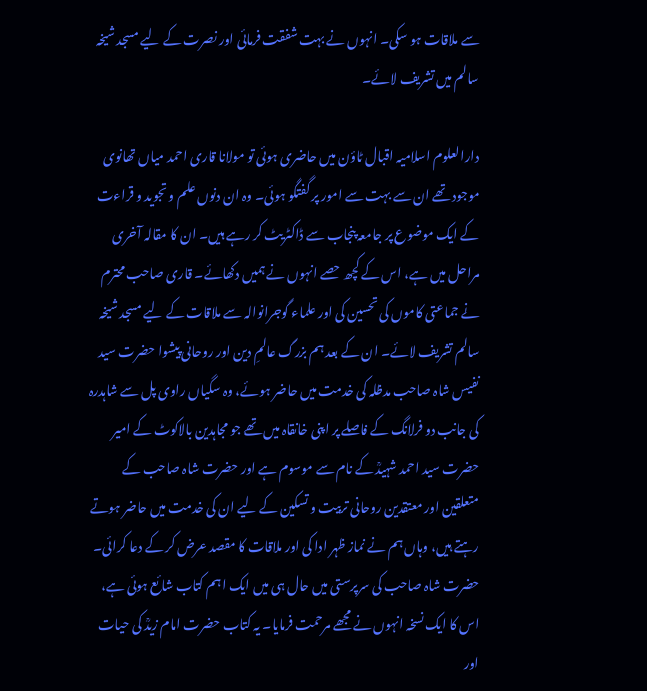سے ملاقات ہو سکی۔ انہوں نے بہت شفقت فرمائی اور نصرت کے لیے مسجد شیخہ سالم میں تشریف لائے۔

دارالعلوم اسلامیہ اقبال ٹاؤن میں حاضری ہوئی تو مولانا قاری احمد میاں تھانوی موجود تھے ان سے بہت سے امور پر گفتگو ہوئی۔ وہ ان دنوں علم و تجوید و قراءت کے ایک موضوع پر جامعہ پنجاب سے ڈاکٹریٹ کر رہے ہیں۔ ان کا مقالہ آخری مراحل میں ہے، اس کے کچھ حصے انہوں نے ہمیں دکھائے۔ قاری صاحب محترم نے جماعتی کاموں کی تحسین کی اور علماء گوجرانوالہ سے ملاقات کے لیے مسجد شیخہ سالم تشریف لائے۔ ان کے بعد ہم بزرگ عالمِ دین اور روحانی پیشوا حضرت سید نفیس شاہ صاحب مدظلہ کی خدمت میں حاضر ہوئے، وہ سگیاں راوی پل سے شاہدرہ کی جانب دو فرلانگ کے فاصلے پر اپنی خانقاہ میں تھے جو مجاہدین بالاکوٹ کے امیر حضرت سید احمد شہیدؒ کے نام سے موسوم ہے اور حضرت شاہ صاحب کے متعلقین اور معتقدین روحانی تربیت و تسکین کے لیے ان کی خدمت میں حاضر ہوتے رہتے ہیں، وہاں ہم نے نماز ظہر ادا کی اور ملاقات کا مقصد عرض کر کے دعا کرائی۔ حضرت شاہ صاحب کی سرپرستی میں حال ہی میں ایک اہم کتاب شائع ہوئی ہے، اس کا ایک نسخہ انہوں نے مجھے مرحمت فرمایا۔ یہ کتاب حضرت امام زیدؒ کی حیات اور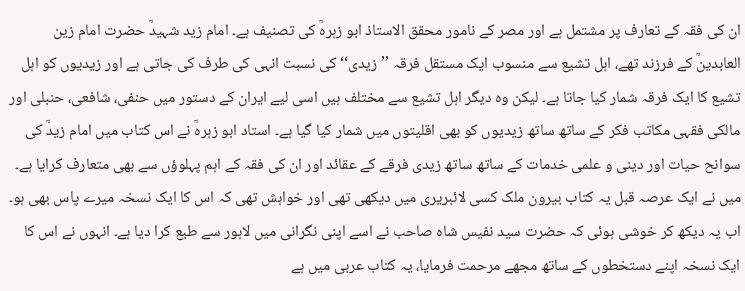ان کی فقہ کے تعارف پر مشتمل ہے اور مصر کے نامور محقق الاستاذ ابو زہرہؒ کی تصنیف ہے۔ امام زید شہیدؒ حضرت امام زین العابدینؒ کے فرزند تھے، اہل تشیع سے منسوب ایک مستقل فرقہ ’’زیدی‘‘ کی نسبت انہی کی طرف کی جاتی ہے اور زیدیوں کو اہل تشیع کا ایک فرقہ شمار کیا جاتا ہے۔ لیکن وہ دیگر اہل تشیع سے مختلف ہیں اسی لیے ایران کے دستور میں حنفی، شافعی، حنبلی اور مالکی فقہی مکاتب فکر کے ساتھ ساتھ زیدیوں کو بھی اقلیتوں میں شمار کیا گیا ہے۔ استاد ابو زہرہؒ نے اس کتاب میں امام زیدؒ کی سوانح حیات اور دینی و علمی خدمات کے ساتھ ساتھ زیدی فرقے کے عقائد اور ان کی فقہ کے اہم پہلوؤں سے بھی متعارف کرایا ہے۔ میں نے ایک عرصہ قبل یہ کتاب بیرون ملک کسی لائبریری میں دیکھی تھی اور خواہش تھی کہ اس کا ایک نسخہ میرے پاس بھی ہو۔ اب یہ دیکھ کر خوشی ہوئی کہ حضرت سید نفیس شاہ صاحب نے اسے اپنی نگرانی میں لاہور سے طبع کرا دیا ہے۔ انہوں نے اس کا ایک نسخہ اپنے دستخطوں کے ساتھ مجھے مرحمت فرمایا، یہ کتاب عربی میں ہے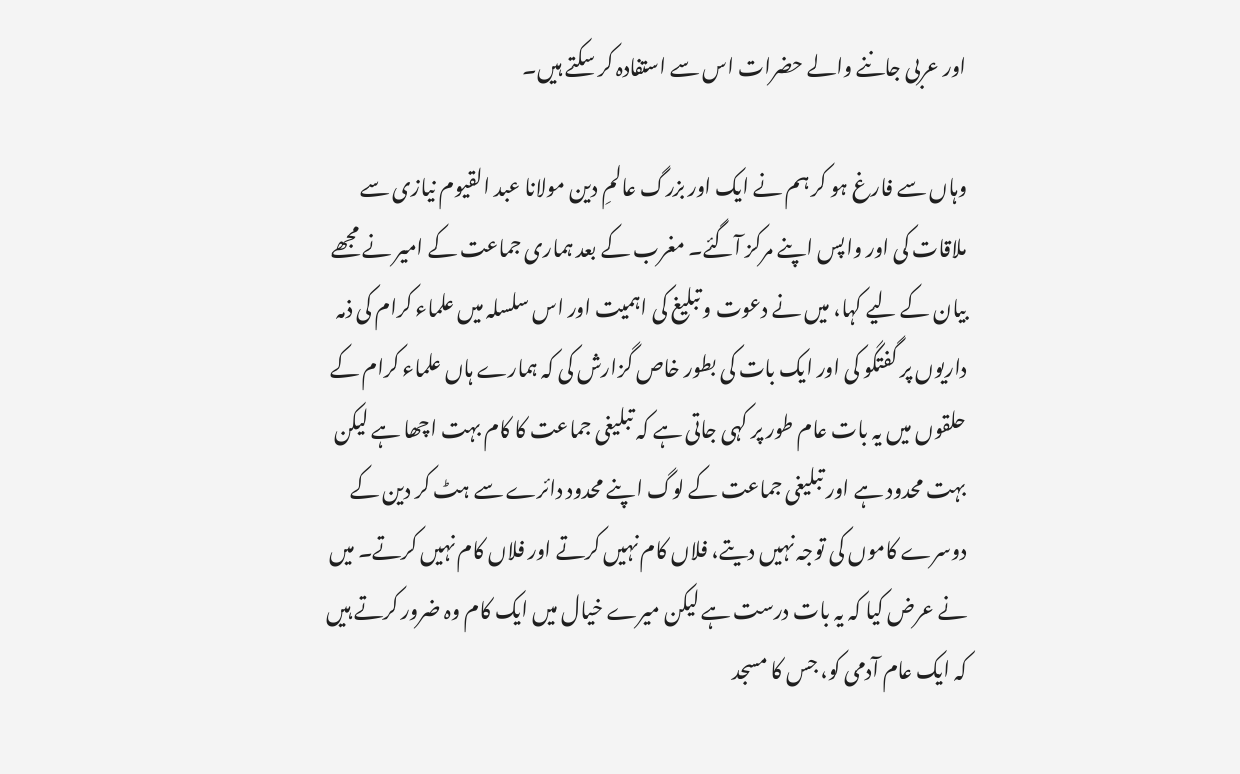اور عربی جاننے والے حضرات اس سے استفادہ کر سکتے ہیں۔

وہاں سے فارغ ہو کر ہم نے ایک اور بزرگ عالمِ دین مولانا عبد القیوم نیازی سے ملاقات کی اور واپس اپنے مرکز آگئے۔ مغرب کے بعد ہماری جماعت کے امیر نے مجھے بیان کے لیے کہا، میں نے دعوت و تبلیغ کی اہمیت اور اس سلسلہ میں علماء کرام کی ذمہ داریوں پر گفتگو کی اور ایک بات کی بطور خاص گزارش کی کہ ہمارے ہاں علماء کرام کے حلقوں میں یہ بات عام طور پر کہی جاتی ہے کہ تبلیغی جماعت کا کام بہت اچھا ہے لیکن بہت محدود ہے اور تبلیغی جماعت کے لوگ اپنے محدود دائرے سے ہٹ کر دین کے دوسرے کاموں کی توجہ نہیں دیتے، فلاں کام نہیں کرتے اور فلاں کام نہیں کرتے۔ میں نے عرض کیا کہ یہ بات درست ہے لیکن میرے خیال میں ایک کام وہ ضرور کرتے ہیں کہ ایک عام آدمی کو، جس کا مسجد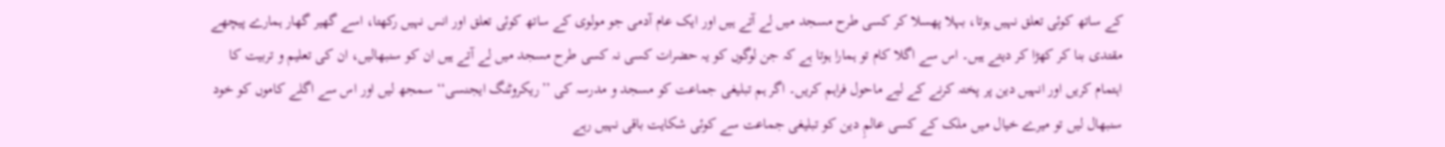کے ساتھ کوئی تعلق نہیں ہوتا، بہلا پھسلا کر کسی طرح مسجد میں لے آتے ہیں اور ایک عام آدمی جو مولوی کے ساتھ کوئی تعلق اور انس نہیں رکھتا، اسے گھیر گھار ہمارے پیچھے مقتدی بنا کر کھڑا کر دیتے ہیں۔ اس سے اگلا کام تو ہمارا ہوتا ہے کہ جن لوگوں کو یہ حضرات کسی نہ کسی طرح مسجد میں لے آتے ہیں ان کو سنبھالیں، ان کی تعلیم و تربیت کا اہتمام کریں اور انہیں دین پر پختہ کرنے کے لیے ماحول فراہم کریں۔ اگر ہم تبلیغی جماعت کو مسجد و مدرسہ کی ’’ریکروٹنگ ایجنسی‘‘ سمجھ لیں اور اس سے اگلے کاموں کو خود سنبھال لیں تو میرے خیال میں ملک کے کسی عالمِ دین کو تبلیغی جماعت سے کوئی شکایت باقی نہیں رہے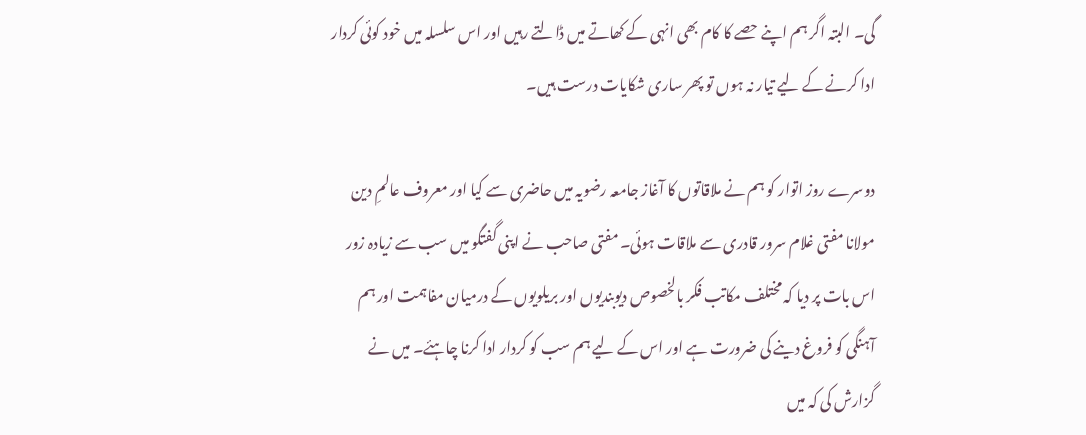گی۔ البتہ اگر ہم اپنے حصے کا کام بھی انہی کے کھاتے میں ڈالتے رہیں اور اس سلسلہ میں خود کوئی کردار ادا کرنے کے لیے تیار نہ ہوں تو پھر ساری شکایات درست ہیں۔

دوسرے روز اتوار کو ہم نے ملاقاتوں کا آغاز جامعہ رضویہ میں حاضری سے کیا اور معروف عالمِ دین مولانا مفتی غلام سرور قادری سے ملاقات ہوئی۔ مفتی صاحب نے اپنی گفتگو میں سب سے زیادہ زور اس بات پر دیا کہ مختلف مکاتب فکر بالخصوص دیوبندیوں اور بریلویوں کے درمیان مفاہمت اور ہم آہنگی کو فروغ دینے کی ضرورت ہے اور اس کے لیے ہم سب کو کردار ادا کرنا چاہئے۔ میں نے گزارش کی کہ میں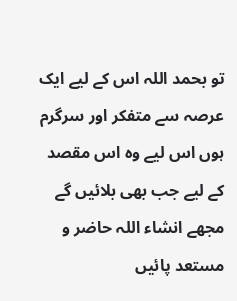تو بحمد اللہ اس کے لیے ایک عرصہ سے متفکر اور سرگرم ہوں اس لیے وہ اس مقصد کے لیے جب بھی بلائیں گے مجھے انشاء اللہ حاضر و مستعد پائیں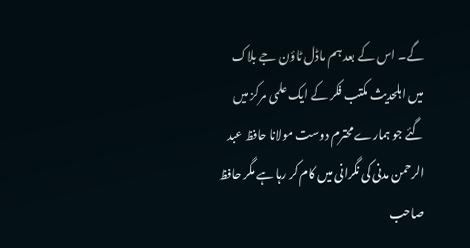گے۔ اس کے بعد ہم ماڈل ٹاؤن جے بلاک میں اہلحدیث مکتب فکر کے ایک علمی مرکز میں گئے جو ہمارے محترم دوست مولانا حافظ عبد الرحمن مدنی کی نگرانی میں کام کر رہا ہے مگر حافظ صاحب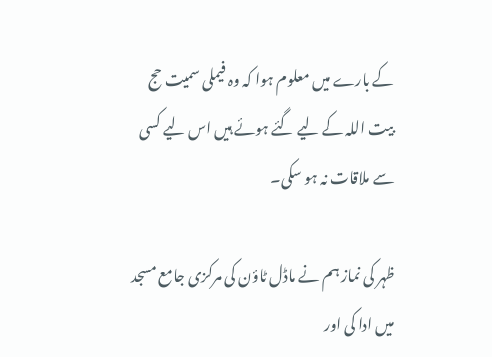کے بارے میں معلوم ہوا کہ وہ فیملی سمیت حج بیت اللہ کے لیے گئے ہوئے ہیں اس لیے کسی سے ملاقات نہ ہو سکی۔

ظہر کی نماز ہم نے ماڈل ٹاؤن کی مرکزی جامع مسجد میں ادا کی اور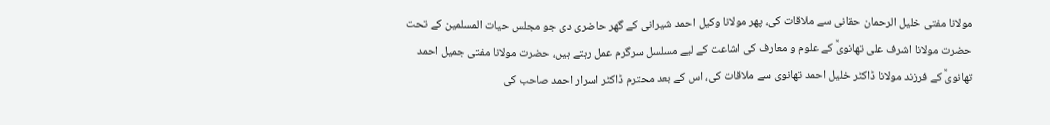مولانا مفتی خلیل الرحمان حقانی سے ملاقات کی، پھر مولانا وکیل احمد شیرانی کے گھر حاضری دی جو مجلس حیات المسلمین کے تحت حضرت مولانا اشرف علی تھانویؒ کے علوم و معارف کی اشاعت کے لیے مسلسل سرگرم عمل رہتے ہیں، حضرت مولانا مفتی جمیل احمد تھانویؒ کے فرزند مولانا ڈاکٹر خلیل احمد تھانوی سے ملاقات کی، اس کے بعد محترم ڈاکٹر اسرار احمد صاحب کی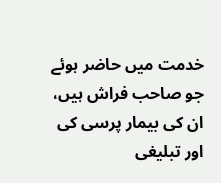خدمت میں حاضر ہوئے جو صاحب فراش ہیں، ان کی بیمار پرسی کی اور تبلیغی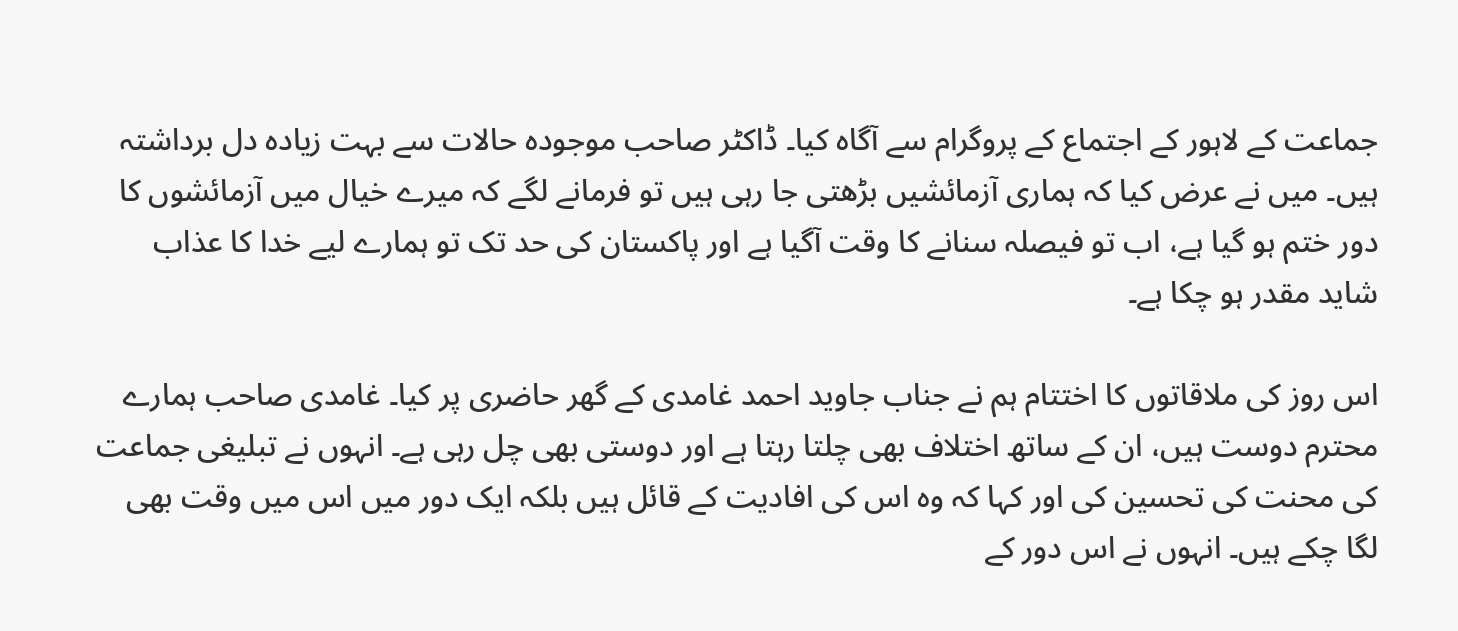جماعت کے لاہور کے اجتماع کے پروگرام سے آگاہ کیا۔ ڈاکٹر صاحب موجودہ حالات سے بہت زیادہ دل برداشتہ ہیں۔ میں نے عرض کیا کہ ہماری آزمائشیں بڑھتی جا رہی ہیں تو فرمانے لگے کہ میرے خیال میں آزمائشوں کا دور ختم ہو گیا ہے، اب تو فیصلہ سنانے کا وقت آگیا ہے اور پاکستان کی حد تک تو ہمارے لیے خدا کا عذاب شاید مقدر ہو چکا ہے۔

اس روز کی ملاقاتوں کا اختتام ہم نے جناب جاوید احمد غامدی کے گھر حاضری پر کیا۔ غامدی صاحب ہمارے محترم دوست ہیں، ان کے ساتھ اختلاف بھی چلتا رہتا ہے اور دوستی بھی چل رہی ہے۔ انہوں نے تبلیغی جماعت کی محنت کی تحسین کی اور کہا کہ وہ اس کی افادیت کے قائل ہیں بلکہ ایک دور میں اس میں وقت بھی لگا چکے ہیں۔ انہوں نے اس دور کے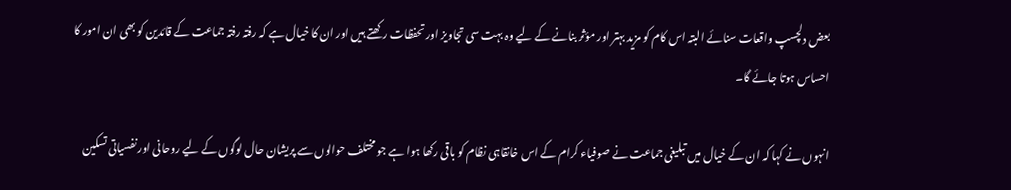بعض دلچسپ واقعات سنائے البتہ اس کام کو مزید بہتر اور مؤثر بنانے کے لیے وہ بہت سی تجاویز اور تحفظات رکھتے ہیں اور ان کا خیال ہے کہ رفتہ رفتہ جماعت کے قائدین کو بھی ان امور کا احساس ہوتا جائے گا۔

انہوں نے کہا کہ ان کے خیال میں تبلیغی جماعت نے صوفیاء کرام کے اس خانقاہی نظام کو باقی رکھا ہوا ہے جو مختلف حوالوں سے پریشان حال لوگوں کے لیے روحانی اور نفسیاتی تسکین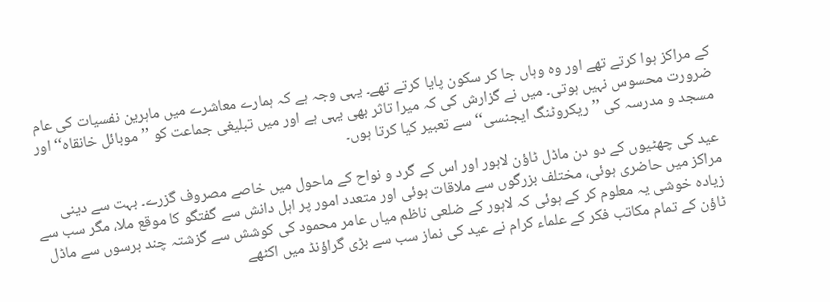کے مراکز ہوا کرتے تھے اور وہ وہاں جا کر سکون پایا کرتے تھے۔ یہی وجہ ہے کہ ہمارے معاشرے میں ماہرین نفسیات کی عام ضرورت محسوس نہیں ہوتی۔ میں نے گزارش کی کہ میرا تاثر بھی یہی ہے اور میں تبلیغی جماعت کو ’’موبائل خانقاہ‘‘ اور مسجد و مدرسہ کی ’’ریکروٹنگ ایجنسی‘‘ سے تعبیر کیا کرتا ہوں۔

عید کی چھٹیوں کے دو دن ماڈل ٹاؤن لاہور اور اس کے گرد و نواح کے ماحول میں خاصے مصروف گزرے۔ بہت سے دینی مراکز میں حاضری ہوئی، مختلف بزرگوں سے ملاقات ہوئی اور متعدد امور پر اہل دانش سے گفتگو کا موقع ملا، مگر سب سے زیادہ خوشی یہ معلوم کر کے ہوئی کہ لاہور کے ضلعی ناظم میاں عامر محمود کی کوشش سے گزشتہ چند برسوں سے ماڈل ٹاؤن کے تمام مکاتب فکر کے علماء کرام نے عید کی نماز سب سے بڑی گراؤنڈ میں اکٹھے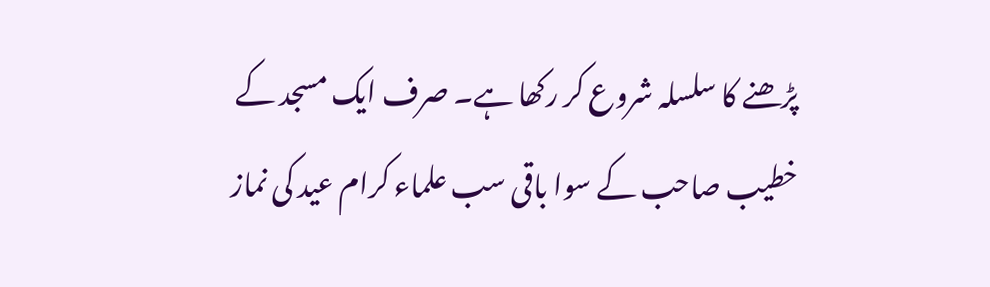پڑھنے کا سلسلہ شروع کر رکھا ہے۔ صرف ایک مسجد کے خطیب صاحب کے سوا باقی سب علماء کرام عید کی نماز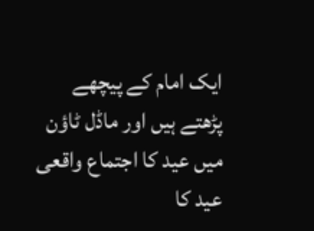ایک امام کے پیچھے پڑھتے ہیں اور ماڈل ٹاؤن میں عید کا اجتماع واقعی عید کا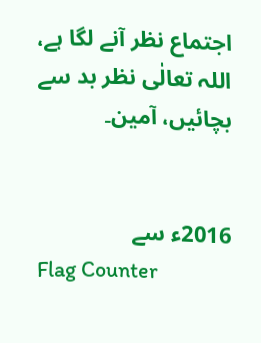اجتماع نظر آنے لگا ہے، اللہ تعالٰی نظر بد سے بچائیں، آمین۔


2016ء سے
Flag Counter